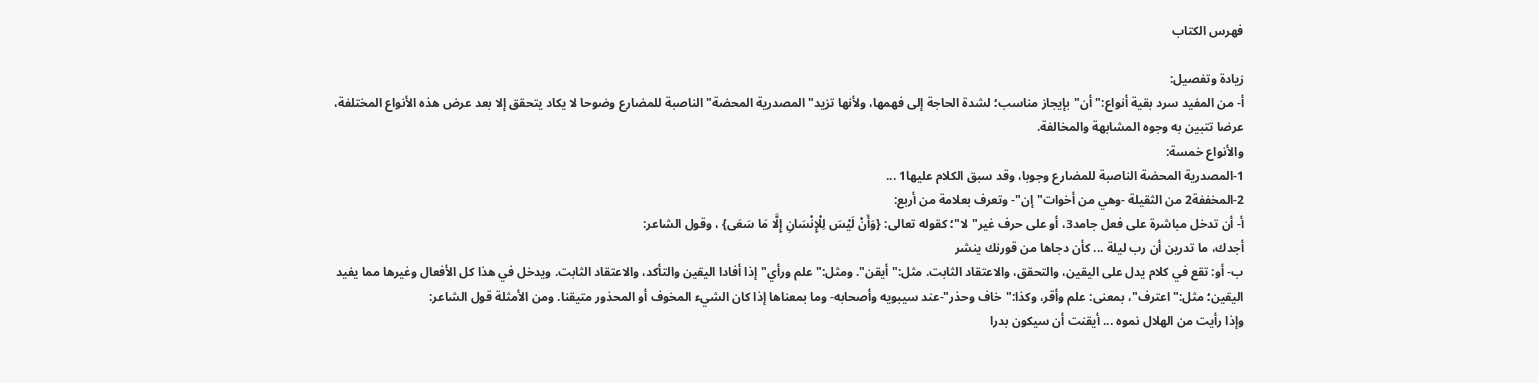فهرس الكتاب

زيادة وتفصيل:
أ- من المفيد سرد بقية أنواع:"أن"بإيجاز مناسب؛ لشدة الحاجة إلى فهمها، ولأنها تزيد"المصدرية المحضة"الناصبة للمضارع وضوحا لا يكاد يتحقق إلا بعد عرض هذه الأنواع المختلفة، عرضا تتبين به وجوه المشابهة والمخالفة.
والأنواع خمسة:
1-المصدرية المحضة الناصبة للمضارع وجوبا، وقد سبق الكلام عليها1 ...
2-المخففة2 من الثقيلة -وهي من أخوات"إن"- وتعرف بعلامة من أربع:
أ- أن تدخل مباشرة على فعل جامد3، أو على حرف غير"لا"؛ كقوله تعالى: {وَأَنْ لَيْسَ لِلْإِنْسَانِ إِلَّا مَا سَعَى} ، وقول الشاعر:
أجدك، ما تدرين أن رب ليلة ... كأن دجاها من قورنك ينشر
ب- أو: تقع في كلام يدل على اليقين، والتحقق، والاعتقاد الثابت. مثل:"أيقن". ومثل:"علم ورأي"إذا أفادا اليقين والتأكد، والاعتقاد الثابت. ويدخل في هذا كل الأفعال وغيرها مما يفيد اليقين؛ مثل:"اعترف"، بمعنى: علم وأقر، وكذا:"خاف وحذر"-عند سيبويه وأصحابه- وما بمعناها إذا كان الشيء المخوف أو المحذور متيقنا. ومن الأمثلة قول الشاعر:
وإذا رأيت من الهلال نموه ... أيقنت أن سيكون بدرا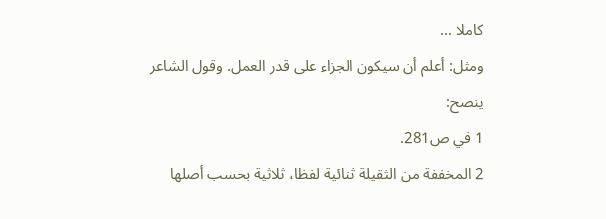كاملا ...
ومثل: أعلم أن سيكون الجزاء على قدر العمل. وقول الشاعر ينصح:
1 في ص281.
2 المخففة من الثقيلة ثنائية لفظا، ثلاثية بحسب أصلها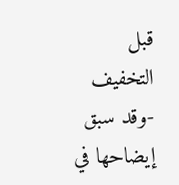قبل التخفيف -وقد سبق إيضاحها في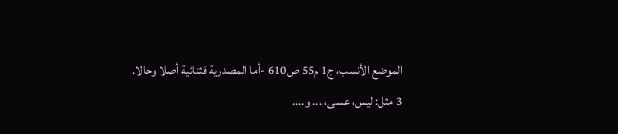الموضع الأنسب، ج1 م55 ص610 -أما المصدرية فثنائية أصلا وحالا.
3 مثل: ليس، عسى، ... و....